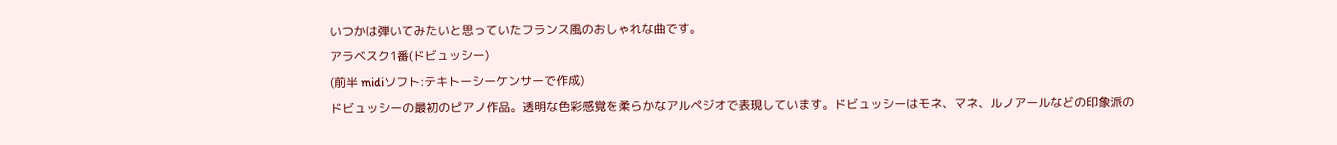いつかは弾いてみたいと思っていたフランス風のおしゃれな曲です。
アラベスク1番(ドビュッシー)
(前半 midiソフト:テキトーシーケンサーで作成)
ドビュッシーの最初のピアノ作品。透明な色彩感覚を柔らかなアルペジオで表現しています。ドビュッシーはモネ、マネ、ルノアールなどの印象派の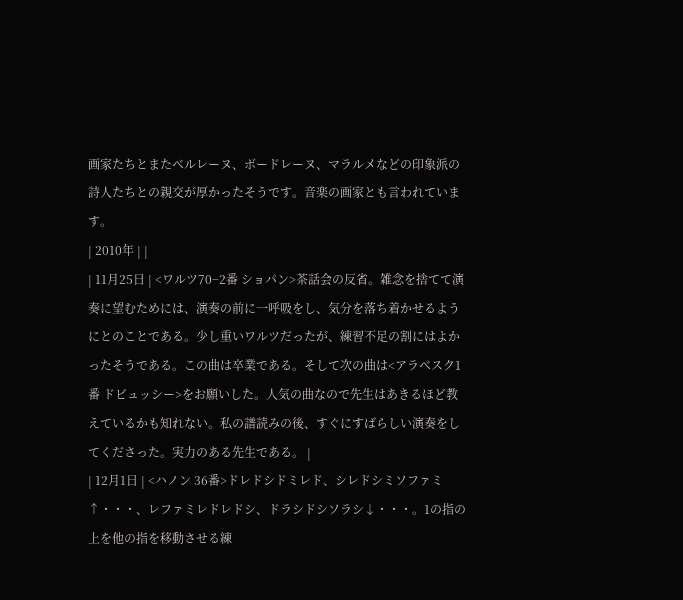画家たちとまたベルレーヌ、ボードレーヌ、マラルメなどの印象派の詩人たちとの親交が厚かったそうです。音楽の画家とも言われています。
| 2010年 | |
| 11月25日 | <ワルツ70−2番 ショパン>茶話会の反省。雑念を捨てて演奏に望むためには、演奏の前に一呼吸をし、気分を落ち着かせるようにとのことである。少し重いワルツだったが、練習不足の割にはよかったそうである。この曲は卒業である。そして次の曲は<アラベスク1番 ドビュッシー>をお願いした。人気の曲なので先生はあきるほど教えているかも知れない。私の譜読みの後、すぐにすばらしい演奏をしてくださった。実力のある先生である。 |
| 12月1日 | <ハノン 36番>ドレドシドミレド、シレドシミソファミ↑・・・、レファミレドレドシ、ドラシドシソラシ↓・・・。1の指の上を他の指を移動させる練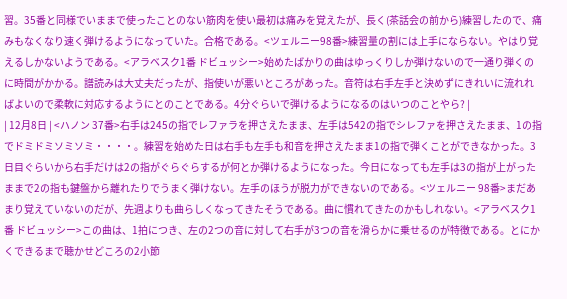習。35番と同様でいままで使ったことのない筋肉を使い最初は痛みを覚えたが、長く(茶話会の前から)練習したので、痛みもなくなり速く弾けるようになっていた。合格である。<ツェルニー98番>練習量の割には上手にならない。やはり覚えるしかないようである。<アラベスク1番 ドビュッシー>始めたばかりの曲はゆっくりしか弾けないので一通り弾くのに時間がかかる。譜読みは大丈夫だったが、指使いが悪いところがあった。音符は右手左手と決めずにきれいに流れればよいので柔軟に対応するようにとのことである。4分ぐらいで弾けるようになるのはいつのことやら? |
| 12月8日 | <ハノン 37番>右手は245の指でレファラを押さえたまま、左手は542の指でシレファを押さえたまま、1の指でドミドミソミソミ・・・・。練習を始めた日は右手も左手も和音を押さえたまま1の指で弾くことができなかった。3日目ぐらいから右手だけは2の指がぐらぐらするが何とか弾けるようになった。今日になっても左手は3の指が上がったままで2の指も鍵盤から離れたりでうまく弾けない。左手のほうが脱力ができないのである。<ツェルニー 98番>まだあまり覚えていないのだが、先週よりも曲らしくなってきたそうである。曲に慣れてきたのかもしれない。<アラベスク1番 ドビュッシー>この曲は、1拍につき、左の2つの音に対して右手が3つの音を滑らかに乗せるのが特徴である。とにかくできるまで聴かせどころの2小節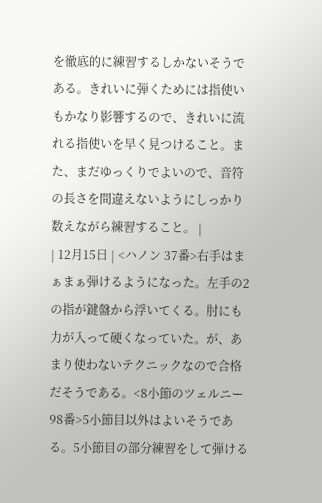を徹底的に練習するしかないそうである。きれいに弾くためには指使いもかなり影響するので、きれいに流れる指使いを早く見つけること。また、まだゆっくりでよいので、音符の長さを間違えないようにしっかり数えながら練習すること。 |
| 12月15日 | <ハノン 37番>右手はまぁまぁ弾けるようになった。左手の2の指が鍵盤から浮いてくる。肘にも力が入って硬くなっていた。が、あまり使わないテクニックなので合格だそうである。<8小節のツェルニー 98番>5小節目以外はよいそうである。5小節目の部分練習をして弾ける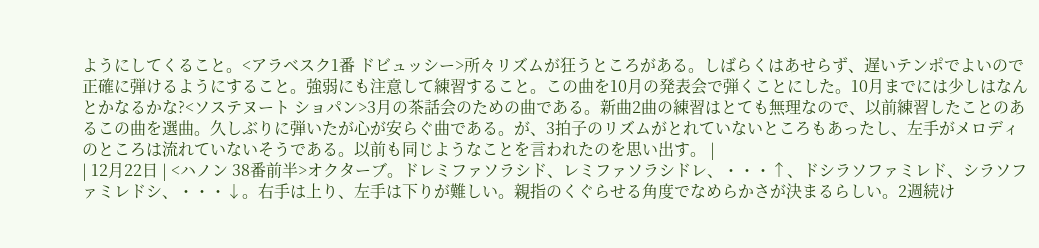ようにしてくること。<アラベスク1番 ドビュッシー>所々リズムが狂うところがある。しばらくはあせらず、遅いテンポでよいので正確に弾けるようにすること。強弱にも注意して練習すること。この曲を10月の発表会で弾くことにした。10月までには少しはなんとかなるかな?<ソステヌート ショパン>3月の茶話会のための曲である。新曲2曲の練習はとても無理なので、以前練習したことのあるこの曲を選曲。久しぶりに弾いたが心が安らぐ曲である。が、3拍子のリズムがとれていないところもあったし、左手がメロディのところは流れていないそうである。以前も同じようなことを言われたのを思い出す。 |
| 12月22日 | <ハノン 38番前半>オクターブ。ドレミファソラシド、レミファソラシドレ、・・・↑、ドシラソファミレド、シラソファミレドシ、・・・↓。右手は上り、左手は下りが難しい。親指のくぐらせる角度でなめらかさが決まるらしい。2週続け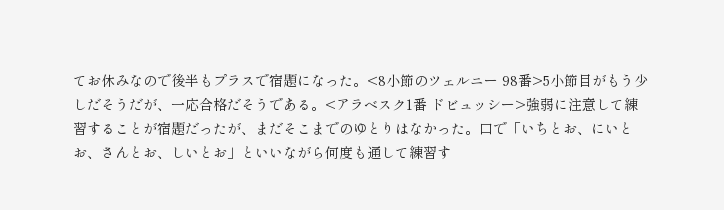てお休みなので後半もプラスで宿題になった。<8小節のツェルニー 98番>5小節目がもう少しだそうだが、一応合格だそうである。<アラベスク1番 ドビュッシー>強弱に注意して練習することが宿題だったが、まだそこまでのゆとりはなかった。口で「いちとお、にいとお、さんとお、しいとお」といいながら何度も通して練習す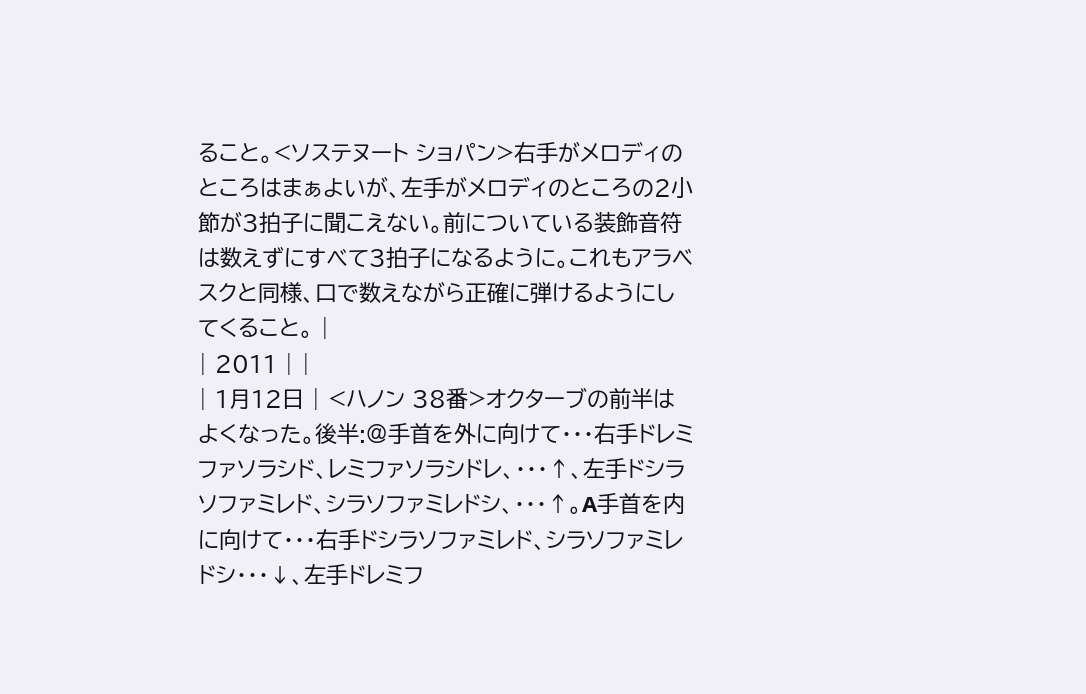ること。<ソステヌート ショパン>右手がメロディのところはまぁよいが、左手がメロディのところの2小節が3拍子に聞こえない。前についている装飾音符は数えずにすべて3拍子になるように。これもアラベスクと同様、口で数えながら正確に弾けるようにしてくること。 |
| 2011 | |
| 1月12日 | <ハノン 38番>オクターブの前半はよくなった。後半:@手首を外に向けて・・・右手ドレミファソラシド、レミファソラシドレ、・・・↑、左手ドシラソファミレド、シラソファミレドシ、・・・↑。A手首を内に向けて・・・右手ドシラソファミレド、シラソファミレドシ・・・↓、左手ドレミフ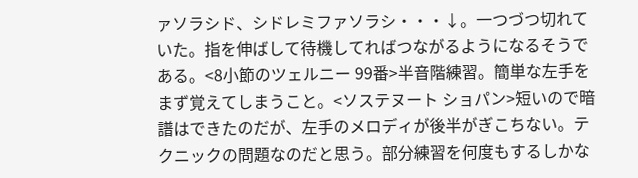ァソラシド、シドレミファソラシ・・・↓。一つづつ切れていた。指を伸ばして待機してればつながるようになるそうである。<8小節のツェルニー 99番>半音階練習。簡単な左手をまず覚えてしまうこと。<ソステヌート ショパン>短いので暗譜はできたのだが、左手のメロディが後半がぎこちない。テクニックの問題なのだと思う。部分練習を何度もするしかな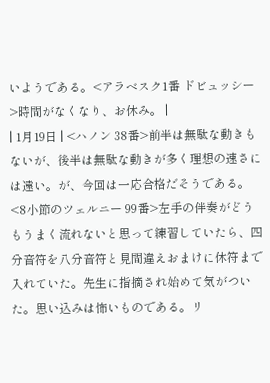いようである。<アラベスク1番 ドビュッシー>時間がなくなり、お休み。 |
| 1月19日 | <ハノン 38番>前半は無駄な動きもないが、後半は無駄な動きが多く理想の速さには遠い。が、今回は一応合格だそうである。<8小節のツェルニー 99番>左手の伴奏がどうもうまく流れないと思って練習していたら、四分音符を八分音符と見間違えおまけに休符まで入れていた。先生に指摘され始めて気がついた。思い込みは怖いものである。リ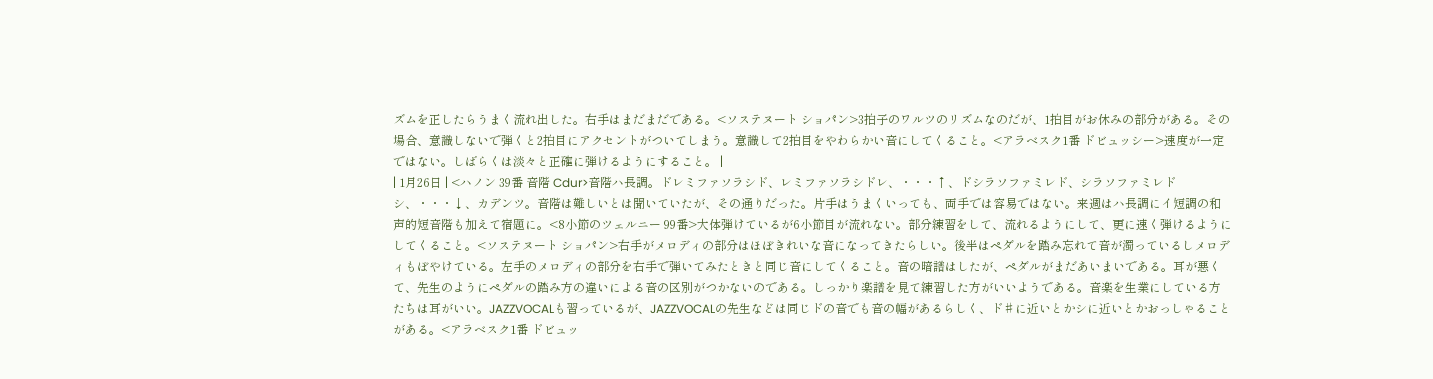ズムを正したらうまく流れ出した。右手はまだまだである。<ソステヌート ショパン>3拍子のワルツのリズムなのだが、1拍目がお休みの部分がある。その場合、意識しないで弾くと2拍目にアクセントがついてしまう。意識して2拍目をやわらかい音にしてくること。<アラベスク1番 ドビュッシー>速度が一定ではない。しばらくは淡々と正確に弾けるようにすること。 |
| 1月26日 | <ハノン 39番 音階 Cdur>音階ハ長調。ドレミファソラシド、レミファソラシドレ、・・・↑、ドシラソファミレド、シラソファミレドシ、・・・↓、カデンツ。音階は難しいとは聞いていたが、その通りだった。片手はうまくいっても、両手では容易ではない。来週はハ長調にイ短調の和声的短音階も加えて宿題に。<8小節のツェルニー 99番>大体弾けているが6小節目が流れない。部分練習をして、流れるようにして、更に速く弾けるようにしてくること。<ソステヌート ショパン>右手がメロディの部分はほぼきれいな音になってきたらしい。後半はペダルを踏み忘れて音が濁っているしメロディもぼやけている。左手のメロディの部分を右手で弾いてみたときと同じ音にしてくること。音の暗譜はしたが、ペダルがまだあいまいである。耳が悪くて、先生のようにペダルの踏み方の違いによる音の区別がつかないのである。しっかり楽譜を見て練習した方がいいようである。音楽を生業にしている方たちは耳がいい。JAZZVOCALも習っているが、JAZZVOCALの先生などは同じドの音でも音の幅があるらしく、ド♯に近いとかシに近いとかおっしゃることがある。<アラベスク1番 ドビュッ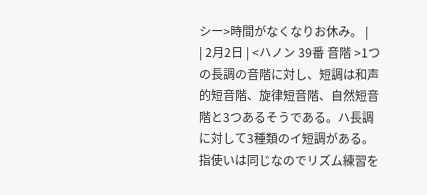シー>時間がなくなりお休み。 |
| 2月2日 | <ハノン 39番 音階 >1つの長調の音階に対し、短調は和声的短音階、旋律短音階、自然短音階と3つあるそうである。ハ長調に対して3種類のイ短調がある。指使いは同じなのでリズム練習を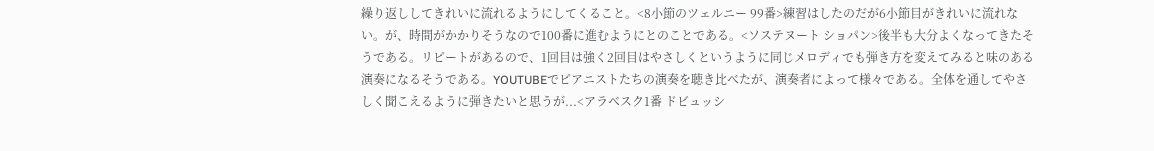繰り返ししてきれいに流れるようにしてくること。<8小節のツェルニー 99番>練習はしたのだが6小節目がきれいに流れない。が、時間がかかりそうなので100番に進むようにとのことである。<ソステヌート ショパン>後半も大分よくなってきたそうである。リピートがあるので、1回目は強く2回目はやさしくというように同じメロディでも弾き方を変えてみると味のある演奏になるそうである。YOUTUBEでピアニストたちの演奏を聴き比べたが、演奏者によって様々である。全体を通してやさしく聞こえるように弾きたいと思うが...<アラベスク1番 ドビュッシ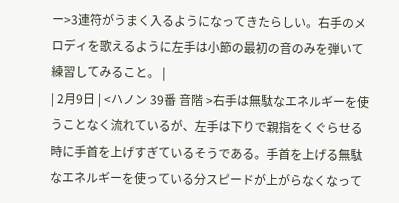ー>3連符がうまく入るようになってきたらしい。右手のメロディを歌えるように左手は小節の最初の音のみを弾いて練習してみること。 |
| 2月9日 | <ハノン 39番 音階 >右手は無駄なエネルギーを使うことなく流れているが、左手は下りで親指をくぐらせる時に手首を上げすぎているそうである。手首を上げる無駄なエネルギーを使っている分スピードが上がらなくなって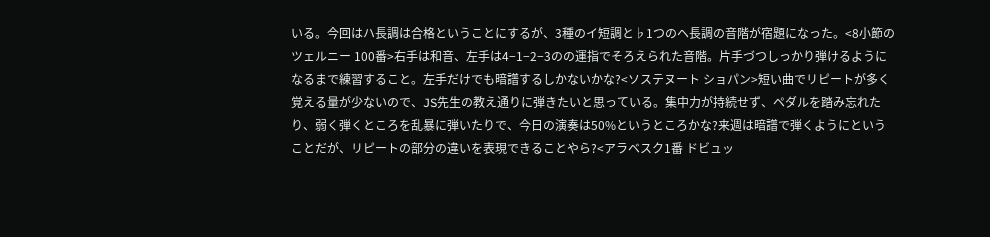いる。今回はハ長調は合格ということにするが、3種のイ短調と♭1つのヘ長調の音階が宿題になった。<8小節のツェルニー 100番>右手は和音、左手は4−1−2−3のの運指でそろえられた音階。片手づつしっかり弾けるようになるまで練習すること。左手だけでも暗譜するしかないかな?<ソステヌート ショパン>短い曲でリピートが多く覚える量が少ないので、JS先生の教え通りに弾きたいと思っている。集中力が持続せず、ペダルを踏み忘れたり、弱く弾くところを乱暴に弾いたりで、今日の演奏は50%というところかな?来週は暗譜で弾くようにということだが、リピートの部分の違いを表現できることやら?<アラベスク1番 ドビュッ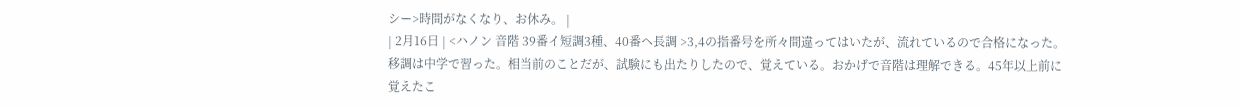シー>時間がなくなり、お休み。 |
| 2月16日 | <ハノン 音階 39番イ短調3種、40番ヘ長調 >3,4の指番号を所々間違ってはいたが、流れているので合格になった。移調は中学で習った。相当前のことだが、試験にも出たりしたので、覚えている。おかげで音階は理解できる。45年以上前に覚えたこ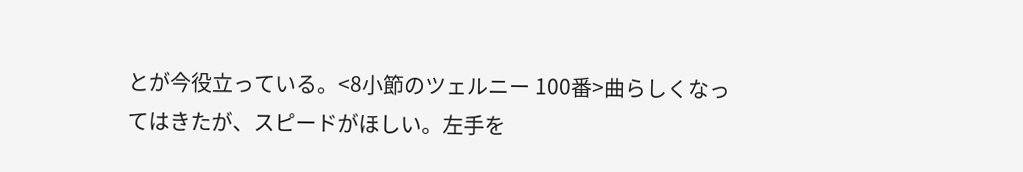とが今役立っている。<8小節のツェルニー 100番>曲らしくなってはきたが、スピードがほしい。左手を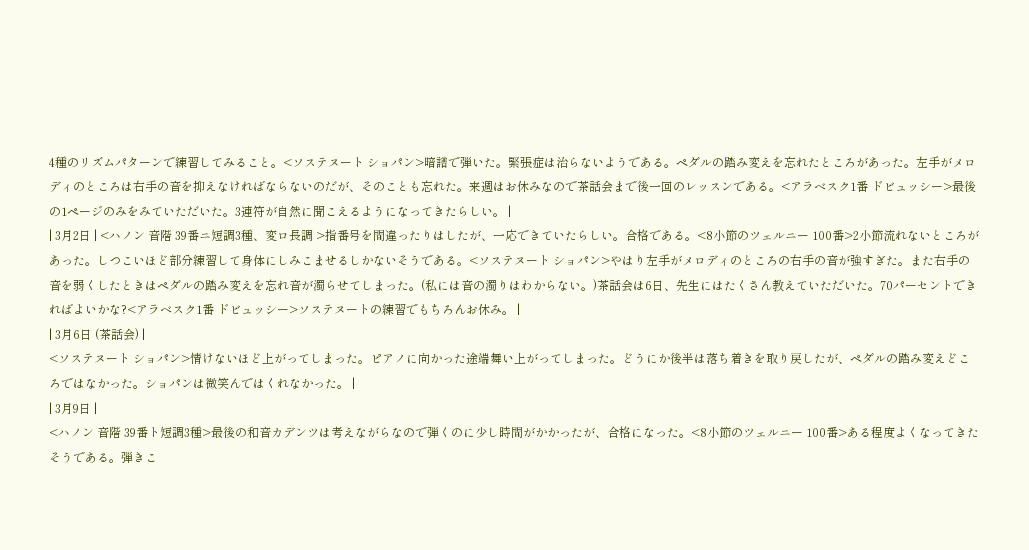4種のリズムパターンで練習してみること。<ソステヌート ショパン>暗譜で弾いた。緊張症は治らないようである。ペダルの踏み変えを忘れたところがあった。左手がメロディのところは右手の音を抑えなければならないのだが、そのことも忘れた。来週はお休みなので茶話会まで後一回のレッスンである。<アラベスク1番 ドビュッシー>最後の1ページのみをみていただいた。3連符が自然に聞こえるようになってきたらしい。 |
| 3月2日 | <ハノン 音階 39番ニ短調3種、変ロ長調 >指番号を間違ったりはしたが、一応できていたらしい。合格である。<8小節のツェルニー 100番>2小節流れないところがあった。しつこいほど部分練習して身体にしみこませるしかないそうである。<ソステヌート ショパン>やはり左手がメロディのところの右手の音が強すぎた。また右手の音を弱くしたときはペダルの踏み変えを忘れ音が濁らせてしまった。(私には音の濁りはわからない。)茶話会は6日、先生にはたくさん教えていただいた。70パーセントできればよいかな?<アラベスク1番 ドビュッシー>ソステヌートの練習でもちろんお休み。 |
| 3月6日 (茶話会) |
<ソステヌート ショパン>情けないほど上がってしまった。ピアノに向かった途端舞い上がってしまった。どうにか後半は落ち着きを取り戻したが、ペダルの踏み変えどころではなかった。ショパンは微笑んではくれなかった。 |
| 3月9日 |
<ハノン 音階 39番ト短調3種>最後の和音カデンツは考えながらなので弾くのに少し時間がかかったが、合格になった。<8小節のツェルニー 100番>ある程度よくなってきたそうである。弾きこ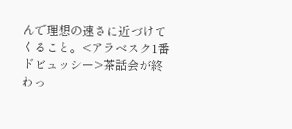んで理想の速さに近づけてくること。<アラベスク1番 ドビュッシー>茶話会が終わっ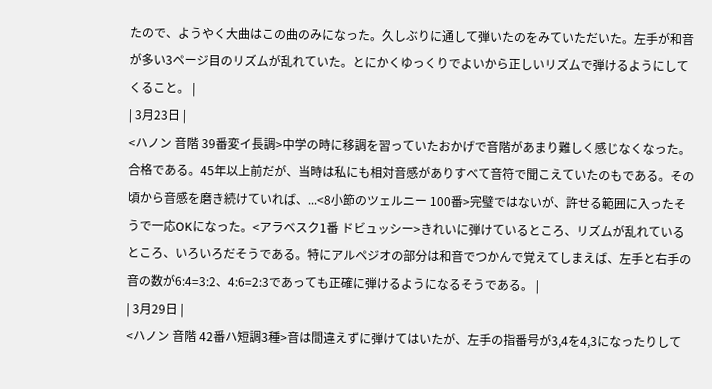たので、ようやく大曲はこの曲のみになった。久しぶりに通して弾いたのをみていただいた。左手が和音が多い3ページ目のリズムが乱れていた。とにかくゆっくりでよいから正しいリズムで弾けるようにしてくること。 |
| 3月23日 |
<ハノン 音階 39番変イ長調>中学の時に移調を習っていたおかげで音階があまり難しく感じなくなった。合格である。45年以上前だが、当時は私にも相対音感がありすべて音符で聞こえていたのもである。その頃から音感を磨き続けていれば、...<8小節のツェルニー 100番>完璧ではないが、許せる範囲に入ったそうで一応OKになった。<アラベスク1番 ドビュッシー>きれいに弾けているところ、リズムが乱れているところ、いろいろだそうである。特にアルペジオの部分は和音でつかんで覚えてしまえば、左手と右手の音の数が6:4=3:2、4:6=2:3であっても正確に弾けるようになるそうである。 |
| 3月29日 |
<ハノン 音階 42番ハ短調3種>音は間違えずに弾けてはいたが、左手の指番号が3,4を4,3になったりして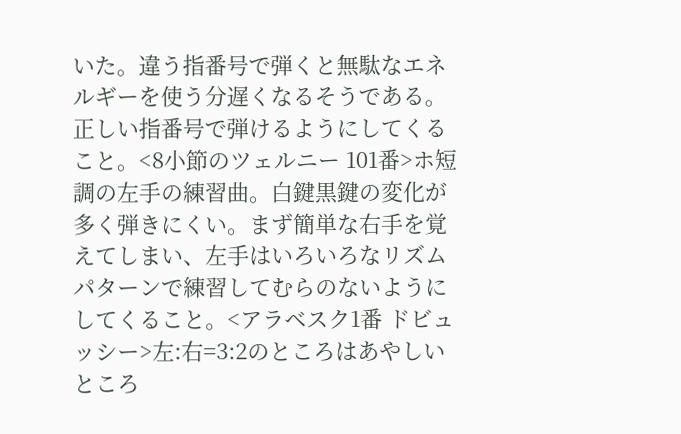いた。違う指番号で弾くと無駄なエネルギーを使う分遅くなるそうである。正しい指番号で弾けるようにしてくること。<8小節のツェルニー 101番>ホ短調の左手の練習曲。白鍵黒鍵の変化が多く弾きにくい。まず簡単な右手を覚えてしまい、左手はいろいろなリズムパターンで練習してむらのないようにしてくること。<アラベスク1番 ドビュッシー>左:右=3:2のところはあやしいところ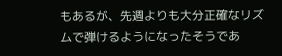もあるが、先週よりも大分正確なリズムで弾けるようになったそうであ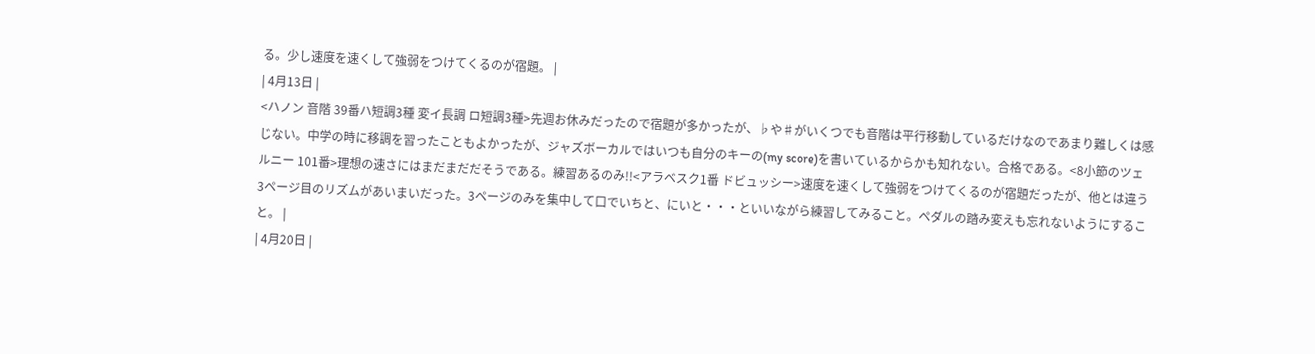る。少し速度を速くして強弱をつけてくるのが宿題。 |
| 4月13日 |
<ハノン 音階 39番ハ短調3種 変イ長調 ロ短調3種>先週お休みだったので宿題が多かったが、♭や♯がいくつでも音階は平行移動しているだけなのであまり難しくは感じない。中学の時に移調を習ったこともよかったが、ジャズボーカルではいつも自分のキーの(my score)を書いているからかも知れない。合格である。<8小節のツェルニー 101番>理想の速さにはまだまだだそうである。練習あるのみ!!<アラベスク1番 ドビュッシー>速度を速くして強弱をつけてくるのが宿題だったが、他とは違う3ページ目のリズムがあいまいだった。3ページのみを集中して口でいちと、にいと・・・といいながら練習してみること。ペダルの踏み変えも忘れないようにすること。 |
| 4月20日 |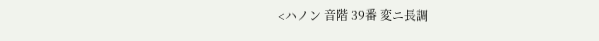<ハノン 音階 39番 変ニ長調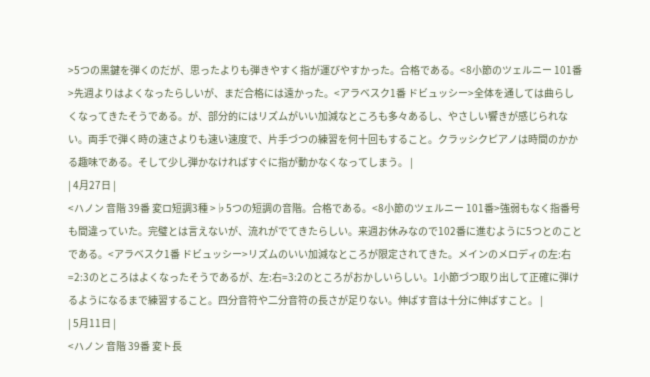>5つの黒鍵を弾くのだが、思ったよりも弾きやすく指が運びやすかった。合格である。<8小節のツェルニー 101番>先週よりはよくなったらしいが、まだ合格には遠かった。<アラベスク1番 ドビュッシー>全体を通しては曲らしくなってきたそうである。が、部分的にはリズムがいい加減なところも多々あるし、やさしい響きが感じられない。両手で弾く時の速さよりも速い速度で、片手づつの練習を何十回もすること。クラッシクピアノは時間のかかる趣味である。そして少し弾かなければすぐに指が動かなくなってしまう。 |
| 4月27日 |
<ハノン 音階 39番 変ロ短調3種 >♭5つの短調の音階。合格である。<8小節のツェルニー 101番>強弱もなく指番号も間違っていた。完璧とは言えないが、流れがでてきたらしい。来週お休みなので102番に進むように5つとのことである。<アラベスク1番 ドビュッシー>リズムのいい加減なところが限定されてきた。メインのメロディの左:右=2:3のところはよくなったそうであるが、左:右=3:2のところがおかしいらしい。1小節づつ取り出して正確に弾けるようになるまで練習すること。四分音符や二分音符の長さが足りない。伸ばす音は十分に伸ばすこと。 |
| 5月11日 |
<ハノン 音階 39番 変ト長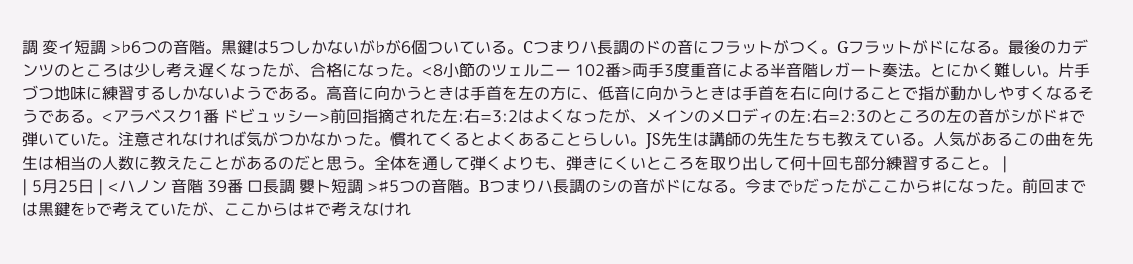調 変イ短調 >♭6つの音階。黒鍵は5つしかないが♭が6個ついている。Cつまりハ長調のドの音にフラットがつく。Gフラットがドになる。最後のカデンツのところは少し考え遅くなったが、合格になった。<8小節のツェルニー 102番>両手3度重音による半音階レガート奏法。とにかく難しい。片手づつ地味に練習するしかないようである。高音に向かうときは手首を左の方に、低音に向かうときは手首を右に向けることで指が動かしやすくなるそうである。<アラベスク1番 ドビュッシー>前回指摘された左:右=3:2はよくなったが、メインのメロディの左:右=2:3のところの左の音がシがド♯で弾いていた。注意されなければ気がつかなかった。慣れてくるとよくあることらしい。JS先生は講師の先生たちも教えている。人気があるこの曲を先生は相当の人数に教えたことがあるのだと思う。全体を通して弾くよりも、弾きにくいところを取り出して何十回も部分練習すること。 |
| 5月25日 | <ハノン 音階 39番 ロ長調 嬰ト短調 >♯5つの音階。Bつまりハ長調のシの音がドになる。今まで♭だったがここから♯になった。前回までは黒鍵を♭で考えていたが、ここからは♯で考えなけれ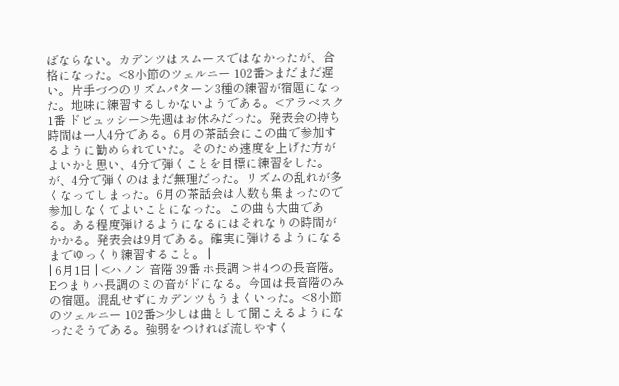ばならない。カデンツはスムースではなかったが、合格になった。<8小節のツェルニー 102番>まだまだ遅い。片手づつのリズムパターン3種の練習が宿題になった。地味に練習するしかないようである。<アラベスク1番 ドビュッシー>先週はお休みだった。発表会の持ち時間は一人4分である。6月の茶話会にこの曲で参加するように勧められていた。そのため速度を上げた方がよいかと思い、4分で弾くことを目標に練習をした。が、4分で弾くのはまだ無理だった。リズムの乱れが多くなってしまった。6月の茶話会は人数も集まったので参加しなくてよいことになった。この曲も大曲である。ある程度弾けるようになるにはそれなりの時間がかかる。発表会は9月である。確実に弾けるようになるまでゆっくり練習すること。 |
| 6月1日 | <ハノン 音階 39番 ホ長調 >♯4つの長音階。Eつまりハ長調のミの音がドになる。今回は長音階のみの宿題。混乱せずにカデンツもうまくいった。<8小節のツェルニー 102番>少しは曲として聞こえるようになったそうである。強弱をつければ流しやすく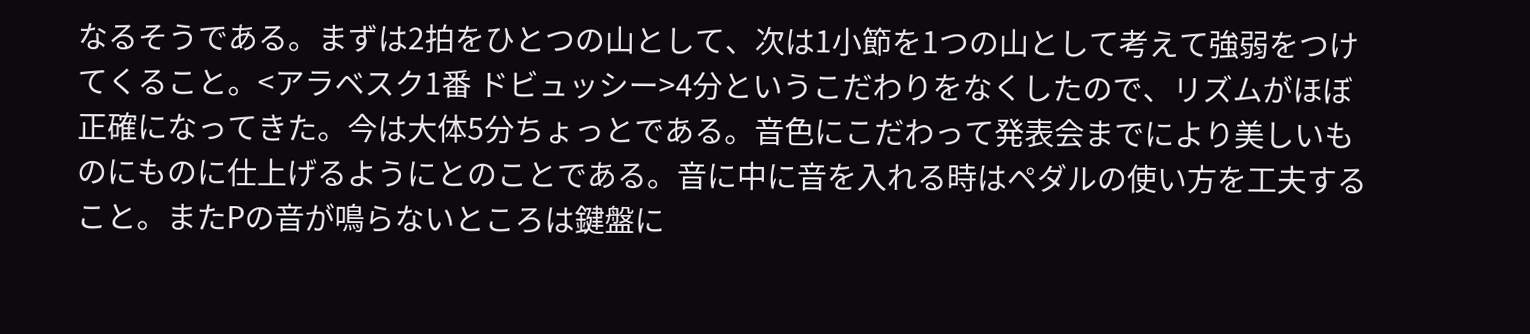なるそうである。まずは2拍をひとつの山として、次は1小節を1つの山として考えて強弱をつけてくること。<アラベスク1番 ドビュッシー>4分というこだわりをなくしたので、リズムがほぼ正確になってきた。今は大体5分ちょっとである。音色にこだわって発表会までにより美しいものにものに仕上げるようにとのことである。音に中に音を入れる時はペダルの使い方を工夫すること。またPの音が鳴らないところは鍵盤に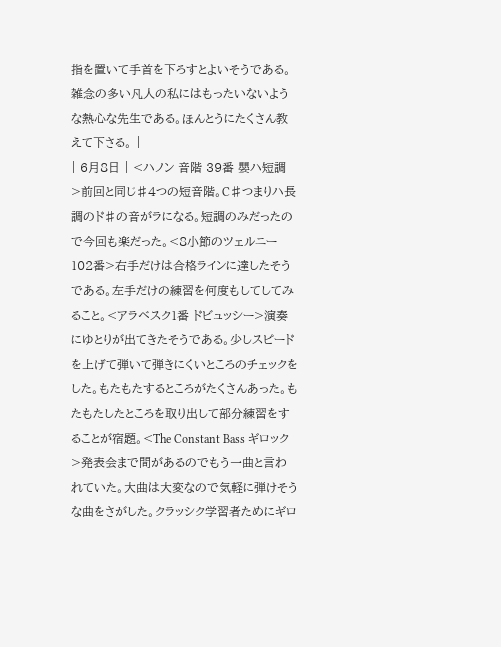指を置いて手首を下ろすとよいそうである。雑念の多い凡人の私にはもったいないような熱心な先生である。ほんとうにたくさん教えて下さる。 |
| 6月8日 | <ハノン 音階 39番 嬰ハ短調 >前回と同じ♯4つの短音階。C♯つまりハ長調のド♯の音がラになる。短調のみだったので今回も楽だった。<8小節のツェルニー 102番>右手だけは合格ラインに達したそうである。左手だけの練習を何度もしてしてみること。<アラベスク1番 ドビュッシー>演奏にゆとりが出てきたそうである。少しスピードを上げて弾いて弾きにくいところのチェックをした。もたもたするところがたくさんあった。もたもたしたところを取り出して部分練習をすることが宿題。<The Constant Bass ギロック>発表会まで間があるのでもう一曲と言われていた。大曲は大変なので気軽に弾けそうな曲をさがした。クラッシク学習者ためにギロ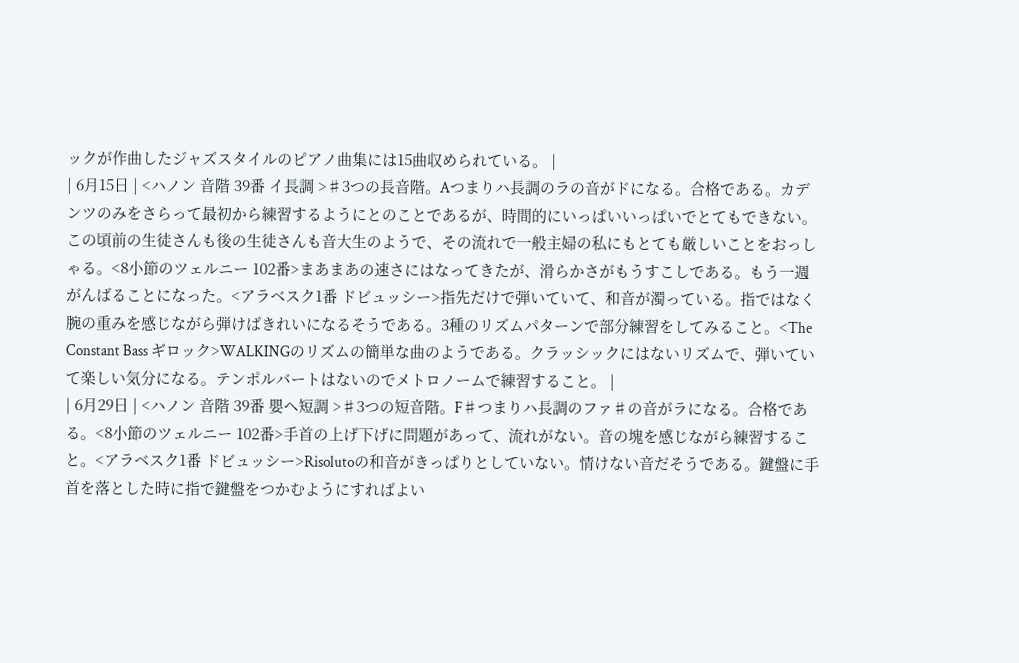ックが作曲したジャズスタイルのピアノ曲集には15曲収められている。 |
| 6月15日 | <ハノン 音階 39番 イ長調 >♯3つの長音階。Aつまりハ長調のラの音がドになる。合格である。カデンツのみをさらって最初から練習するようにとのことであるが、時間的にいっぱいいっぱいでとてもできない。この頃前の生徒さんも後の生徒さんも音大生のようで、その流れで一般主婦の私にもとても厳しいことをおっしゃる。<8小節のツェルニー 102番>まあまあの速さにはなってきたが、滑らかさがもうすこしである。もう一週がんばることになった。<アラベスク1番 ドビュッシー>指先だけで弾いていて、和音が濁っている。指ではなく腕の重みを感じながら弾けばきれいになるそうである。3種のリズムパターンで部分練習をしてみること。<The Constant Bass ギロック>WALKINGのリズムの簡単な曲のようである。クラッシックにはないリズムで、弾いていて楽しい気分になる。テンポルバートはないのでメトロノームで練習すること。 |
| 6月29日 | <ハノン 音階 39番 嬰ヘ短調 >♯3つの短音階。F♯つまりハ長調のファ♯の音がラになる。合格である。<8小節のツェルニー 102番>手首の上げ下げに問題があって、流れがない。音の塊を感じながら練習すること。<アラベスク1番 ドビュッシー>Risolutoの和音がきっぱりとしていない。情けない音だそうである。鍵盤に手首を落とした時に指で鍵盤をつかむようにすればよい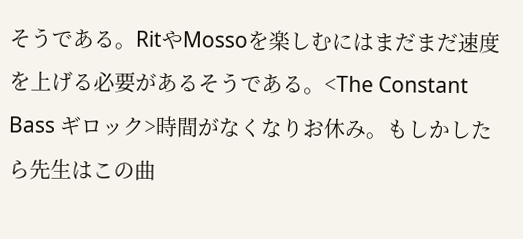そうである。RitやMossoを楽しむにはまだまだ速度を上げる必要があるそうである。<The Constant Bass ギロック>時間がなくなりお休み。もしかしたら先生はこの曲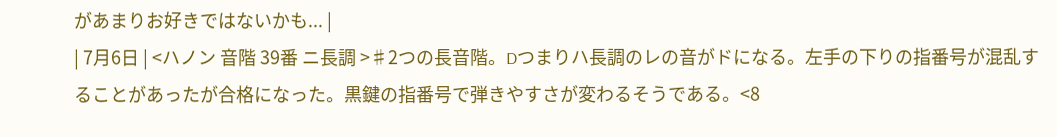があまりお好きではないかも... |
| 7月6日 | <ハノン 音階 39番 ニ長調 >♯2つの長音階。Dつまりハ長調のレの音がドになる。左手の下りの指番号が混乱することがあったが合格になった。黒鍵の指番号で弾きやすさが変わるそうである。<8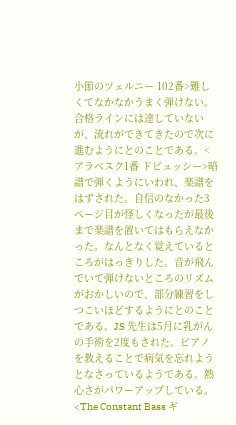小節のツェルニー 102番>難しくてなかなかうまく弾けない。合格ラインには達していないが、流れができてきたので次に進むようにとのことである。<アラベスク1番 ドビュッシー>暗譜で弾くようにいわれ、楽譜をはずされた。自信のなかった3ページ目が怪しくなったが最後まで楽譜を置いてはもらえなかった。なんとなく覚えているところがはっきりした。音が飛んでいて弾けないところのリズムがおかしいので、部分練習をしつこいほどするようにとのことである。JS 先生は5月に乳がんの手術を2度もされた。ピアノを教えることで病気を忘れようとなさっているようである。熱心さがパワーアップしている。<The Constant Bass ギ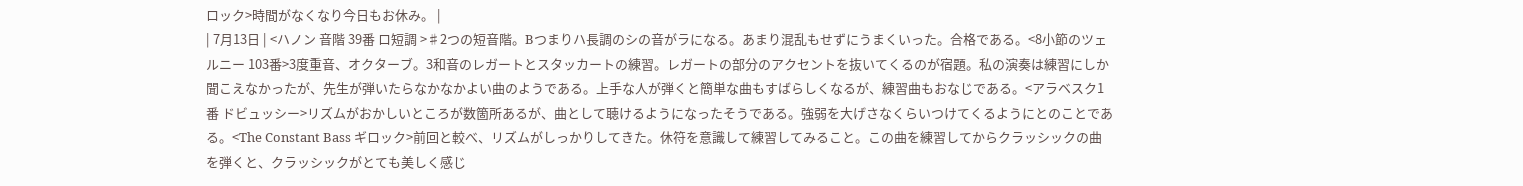ロック>時間がなくなり今日もお休み。 |
| 7月13日 | <ハノン 音階 39番 ロ短調 >♯2つの短音階。Bつまりハ長調のシの音がラになる。あまり混乱もせずにうまくいった。合格である。<8小節のツェルニー 103番>3度重音、オクターブ。3和音のレガートとスタッカートの練習。レガートの部分のアクセントを抜いてくるのが宿題。私の演奏は練習にしか聞こえなかったが、先生が弾いたらなかなかよい曲のようである。上手な人が弾くと簡単な曲もすばらしくなるが、練習曲もおなじである。<アラベスク1番 ドビュッシー>リズムがおかしいところが数箇所あるが、曲として聴けるようになったそうである。強弱を大げさなくらいつけてくるようにとのことである。<The Constant Bass ギロック>前回と較べ、リズムがしっかりしてきた。休符を意識して練習してみること。この曲を練習してからクラッシックの曲を弾くと、クラッシックがとても美しく感じ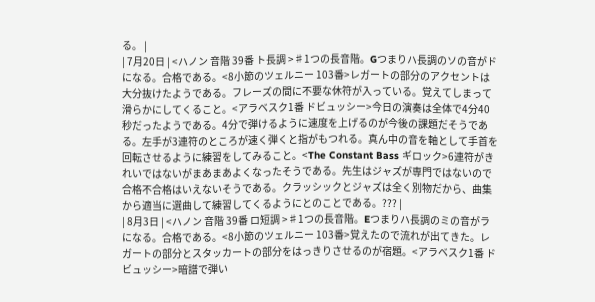る。 |
| 7月20日 | <ハノン 音階 39番 ト長調 >♯1つの長音階。Gつまりハ長調のソの音がドになる。合格である。<8小節のツェルニー 103番>レガートの部分のアクセントは大分抜けたようである。フレーズの間に不要な休符が入っている。覚えてしまって滑らかにしてくること。<アラベスク1番 ドビュッシー>今日の演奏は全体で4分40秒だったようである。4分で弾けるように速度を上げるのが今後の課題だそうである。左手が3連符のところが速く弾くと指がもつれる。真ん中の音を軸として手首を回転させるように練習をしてみること。<The Constant Bass ギロック>6連符がきれいではないがまあまあよくなったそうである。先生はジャズが専門ではないので合格不合格はいえないそうである。クラッシックとジャズは全く別物だから、曲集から適当に選曲して練習してくるようにとのことである。??? |
| 8月3日 | <ハノン 音階 39番 ロ短調 >♯1つの長音階。Eつまりハ長調のミの音がラになる。合格である。<8小節のツェルニー 103番>覚えたので流れが出てきた。レガートの部分とスタッカートの部分をはっきりさせるのが宿題。<アラベスク1番 ドビュッシー>暗譜で弾い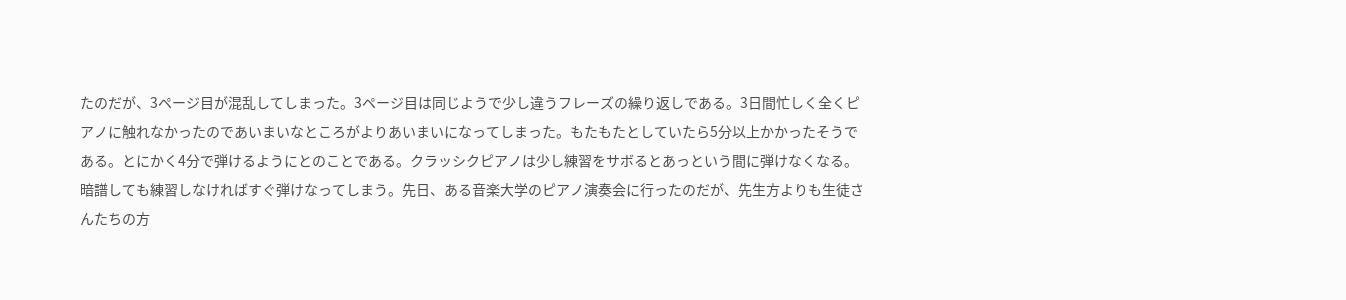たのだが、3ページ目が混乱してしまった。3ページ目は同じようで少し違うフレーズの繰り返しである。3日間忙しく全くピアノに触れなかったのであいまいなところがよりあいまいになってしまった。もたもたとしていたら5分以上かかったそうである。とにかく4分で弾けるようにとのことである。クラッシクピアノは少し練習をサボるとあっという間に弾けなくなる。暗譜しても練習しなければすぐ弾けなってしまう。先日、ある音楽大学のピアノ演奏会に行ったのだが、先生方よりも生徒さんたちの方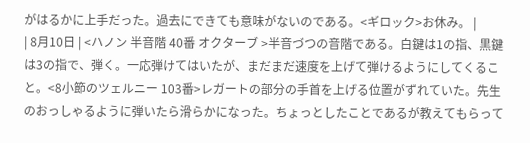がはるかに上手だった。過去にできても意味がないのである。<ギロック>お休み。 |
| 8月10日 | <ハノン 半音階 40番 オクターブ >半音づつの音階である。白鍵は1の指、黒鍵は3の指で、弾く。一応弾けてはいたが、まだまだ速度を上げて弾けるようにしてくること。<8小節のツェルニー 103番>レガートの部分の手首を上げる位置がずれていた。先生のおっしゃるように弾いたら滑らかになった。ちょっとしたことであるが教えてもらって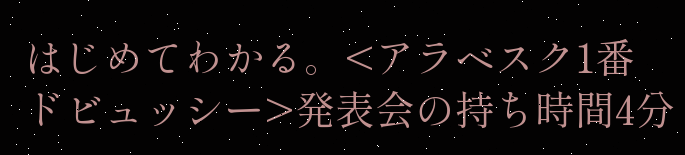はじめてわかる。<アラベスク1番 ドビュッシー>発表会の持ち時間4分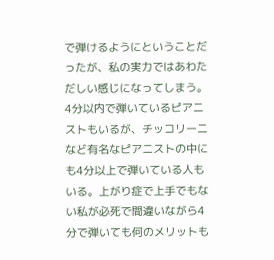で弾けるようにということだったが、私の実力ではあわただしい感じになってしまう。4分以内で弾いているピアニストもいるが、チッコリーニなど有名なピアニストの中にも4分以上で弾いている人もいる。上がり症で上手でもない私が必死で間違いながら4分で弾いても何のメリットも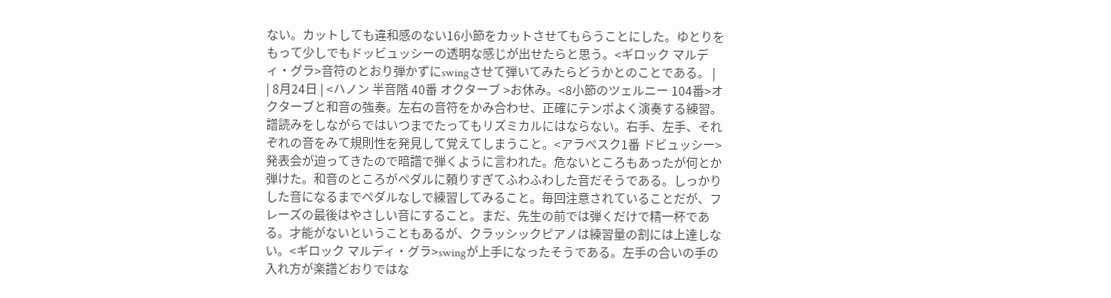ない。カットしても違和感のない16小節をカットさせてもらうことにした。ゆとりをもって少しでもドッビュッシーの透明な感じが出せたらと思う。<ギロック マルディ・グラ>音符のとおり弾かずにswingさせて弾いてみたらどうかとのことである。 |
| 8月24日 | <ハノン 半音階 40番 オクターブ >お休み。<8小節のツェルニー 104番>オクターブと和音の強奏。左右の音符をかみ合わせ、正確にテンポよく演奏する練習。譜読みをしながらではいつまでたってもリズミカルにはならない。右手、左手、それぞれの音をみて規則性を発見して覚えてしまうこと。<アラベスク1番 ドビュッシー>発表会が迫ってきたので暗譜で弾くように言われた。危ないところもあったが何とか弾けた。和音のところがペダルに頼りすぎてふわふわした音だそうである。しっかりした音になるまでペダルなしで練習してみること。毎回注意されていることだが、フレーズの最後はやさしい音にすること。まだ、先生の前では弾くだけで精一杯である。才能がないということもあるが、クラッシックピアノは練習量の割には上達しない。<ギロック マルディ・グラ>swingが上手になったそうである。左手の合いの手の入れ方が楽譜どおりではな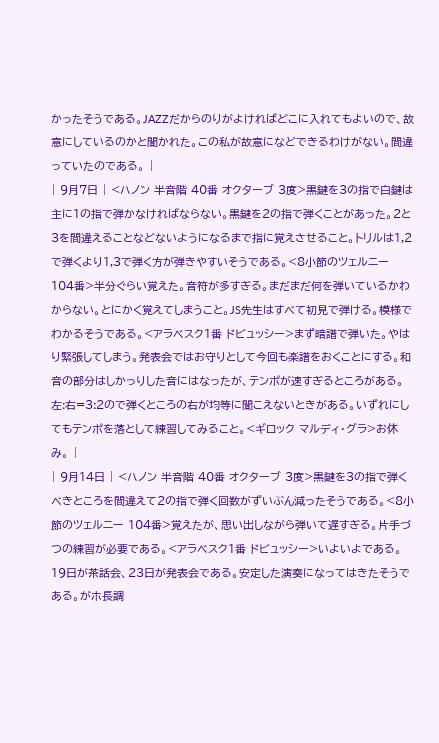かったそうである。JAZZだからのりがよければどこに入れてもよいので、故意にしているのかと聞かれた。この私が故意になどできるわけがない。間違っていたのである。 |
| 9月7日 | <ハノン 半音階 40番 オクターブ 3度>黒鍵を3の指で白鍵は主に1の指で弾かなければならない。黒鍵を2の指で弾くことがあった。2と3を間違えることなどないようになるまで指に覚えさせること。トリルは1,2で弾くより1,3で弾く方が弾きやすいそうである。<8小節のツェルニー 104番>半分ぐらい覚えた。音符が多すぎる。まだまだ何を弾いているかわからない。とにかく覚えてしまうこと。JS先生はすべて初見で弾ける。模様でわかるそうである。<アラベスク1番 ドビュッシー>まず暗譜で弾いた。やはり緊張してしまう。発表会ではお守りとして今回も楽譜をおくことにする。和音の部分はしかっりした音にはなったが、テンポが速すぎるところがある。左:右=3:2ので弾くところの右が均等に聞こえないときがある。いずれにしてもテンポを落として練習してみること。<ギロック マルディ・グラ>お休み。 |
| 9月14日 | <ハノン 半音階 40番 オクターブ 3度>黒鍵を3の指で弾くべきところを間違えて2の指で弾く回数がずいぶん減ったそうである。<8小節のツェルニー 104番>覚えたが、思い出しながら弾いて遅すぎる。片手づつの練習が必要である。<アラベスク1番 ドビュッシー>いよいよである。19日が茶話会、23日が発表会である。安定した演奏になってはきたそうである。がホ長調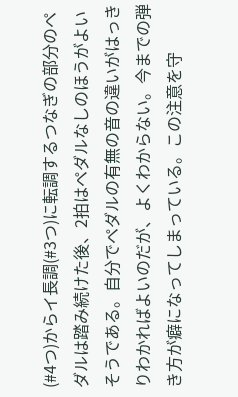(#4つ)からイ長調(#3つ)に転調するつなぎの部分のペダルは踏み続けた後、2拍はペダルなしのほうがよいそうである。自分でペダルの有無の音の違いがはっきりわかればよいのだが、よくわからない。今までの弾き方が癖になってしまっている。この注意を守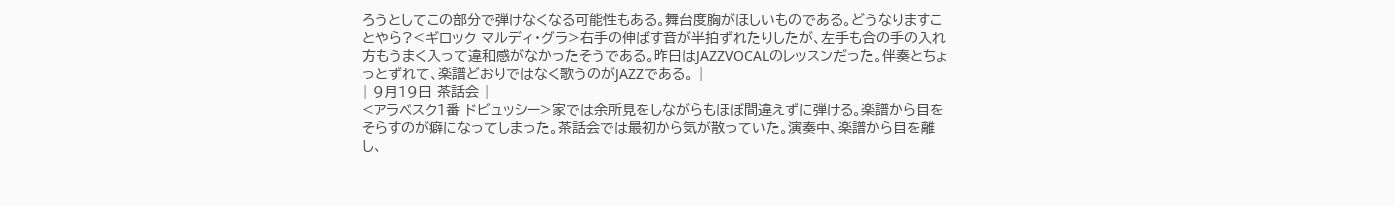ろうとしてこの部分で弾けなくなる可能性もある。舞台度胸がほしいものである。どうなりますことやら?<ギロック マルディ・グラ>右手の伸ばす音が半拍ずれたりしたが、左手も合の手の入れ方もうまく入って違和感がなかったそうである。昨日はJAZZVOCALのレッスンだった。伴奏とちょっとずれて、楽譜どおりではなく歌うのがJAZZである。 |
| 9月19日 茶話会 |
<アラベスク1番 ドビュッシー>家では余所見をしながらもほぼ間違えずに弾ける。楽譜から目をそらすのが癖になってしまった。茶話会では最初から気が散っていた。演奏中、楽譜から目を離し、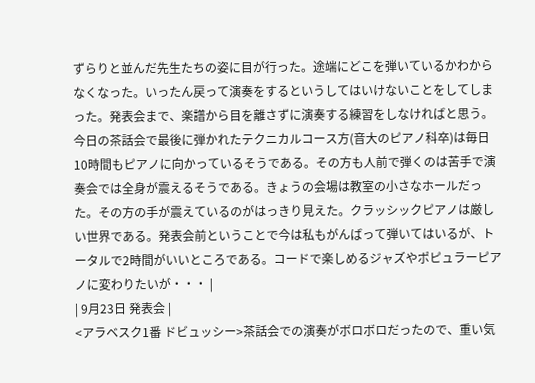ずらりと並んだ先生たちの姿に目が行った。途端にどこを弾いているかわからなくなった。いったん戻って演奏をするというしてはいけないことをしてしまった。発表会まで、楽譜から目を離さずに演奏する練習をしなければと思う。今日の茶話会で最後に弾かれたテクニカルコース方(音大のピアノ科卒)は毎日10時間もピアノに向かっているそうである。その方も人前で弾くのは苦手で演奏会では全身が震えるそうである。きょうの会場は教室の小さなホールだった。その方の手が震えているのがはっきり見えた。クラッシックピアノは厳しい世界である。発表会前ということで今は私もがんばって弾いてはいるが、トータルで2時間がいいところである。コードで楽しめるジャズやポピュラーピアノに変わりたいが・・・ |
| 9月23日 発表会 |
<アラベスク1番 ドビュッシー>茶話会での演奏がボロボロだったので、重い気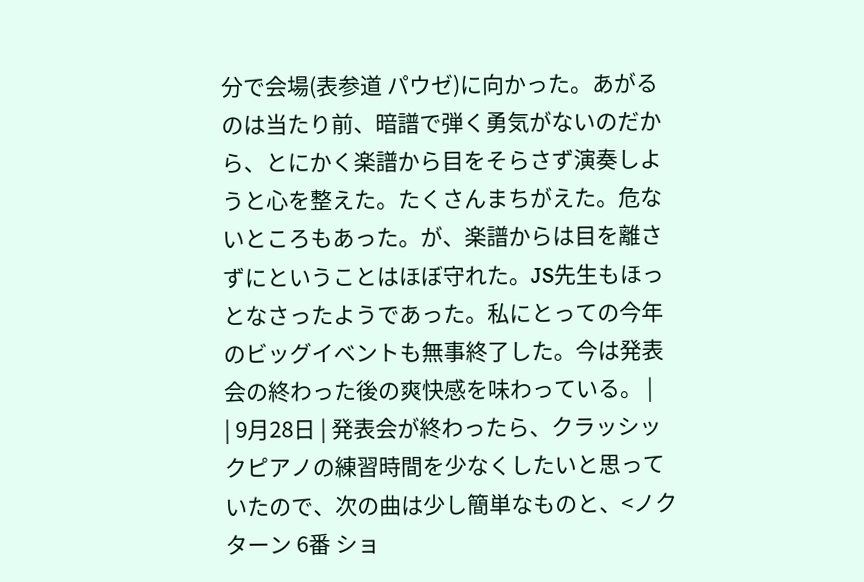分で会場(表参道 パウゼ)に向かった。あがるのは当たり前、暗譜で弾く勇気がないのだから、とにかく楽譜から目をそらさず演奏しようと心を整えた。たくさんまちがえた。危ないところもあった。が、楽譜からは目を離さずにということはほぼ守れた。JS先生もほっとなさったようであった。私にとっての今年のビッグイベントも無事終了した。今は発表会の終わった後の爽快感を味わっている。 |
| 9月28日 | 発表会が終わったら、クラッシックピアノの練習時間を少なくしたいと思っていたので、次の曲は少し簡単なものと、<ノクターン 6番 ショ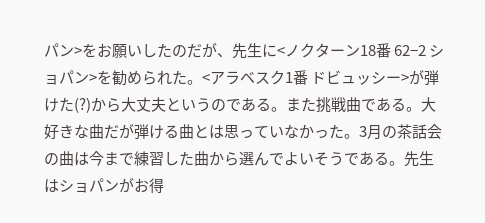パン>をお願いしたのだが、先生に<ノクターン18番 62−2 ショパン>を勧められた。<アラベスク1番 ドビュッシー>が弾けた(?)から大丈夫というのである。また挑戦曲である。大好きな曲だが弾ける曲とは思っていなかった。3月の茶話会の曲は今まで練習した曲から選んでよいそうである。先生はショパンがお得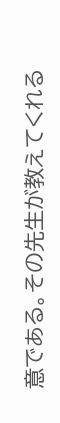意である。その先生が教えてくれる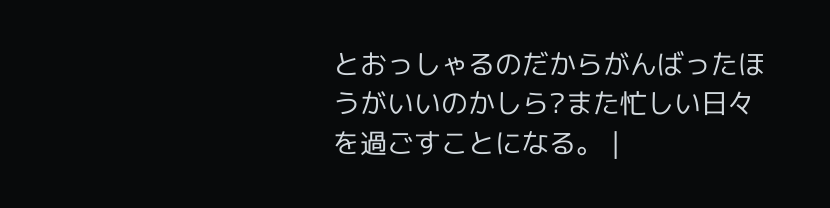とおっしゃるのだからがんばったほうがいいのかしら?また忙しい日々を過ごすことになる。 |